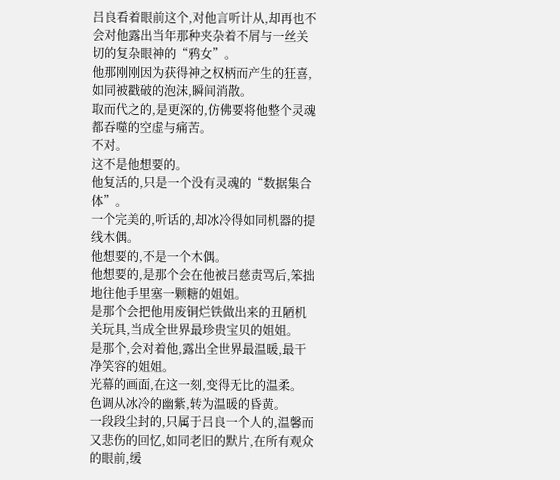吕良看着眼前这个,对他言听计从,却再也不会对他露出当年那种夹杂着不屑与一丝关切的复杂眼神的“鸦女”。
他那刚刚因为获得神之权柄而产生的狂喜,如同被戳破的泡沫,瞬间消散。
取而代之的,是更深的,仿佛要将他整个灵魂都吞噬的空虚与痛苦。
不对。
这不是他想要的。
他复活的,只是一个没有灵魂的“数据集合体”。
一个完美的,听话的,却冰冷得如同机器的提线木偶。
他想要的,不是一个木偶。
他想要的,是那个会在他被吕慈责骂后,笨拙地往他手里塞一颗糖的姐姐。
是那个会把他用废铜烂铁做出来的丑陋机关玩具,当成全世界最珍贵宝贝的姐姐。
是那个,会对着他,露出全世界最温暖,最干净笑容的姐姐。
光幕的画面,在这一刻,变得无比的温柔。
色调从冰冷的幽紫,转为温暖的昏黄。
一段段尘封的,只属于吕良一个人的,温馨而又悲伤的回忆,如同老旧的默片,在所有观众的眼前,缓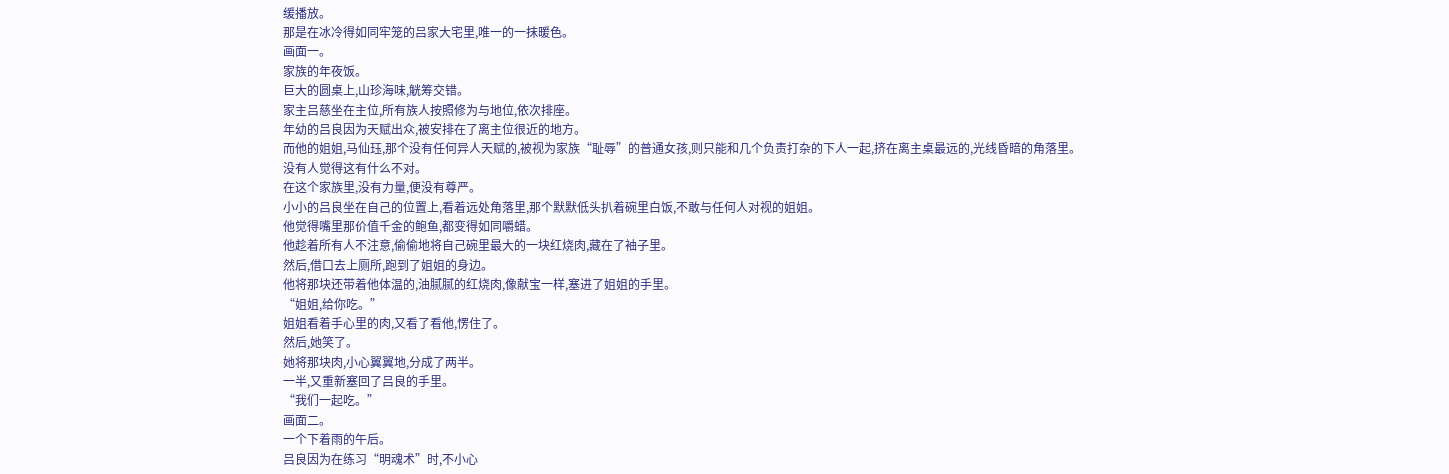缓播放。
那是在冰冷得如同牢笼的吕家大宅里,唯一的一抹暖色。
画面一。
家族的年夜饭。
巨大的圆桌上,山珍海味,觥筹交错。
家主吕慈坐在主位,所有族人按照修为与地位,依次排座。
年幼的吕良因为天赋出众,被安排在了离主位很近的地方。
而他的姐姐,马仙珏,那个没有任何异人天赋的,被视为家族“耻辱”的普通女孩,则只能和几个负责打杂的下人一起,挤在离主桌最远的,光线昏暗的角落里。
没有人觉得这有什么不对。
在这个家族里,没有力量,便没有尊严。
小小的吕良坐在自己的位置上,看着远处角落里,那个默默低头扒着碗里白饭,不敢与任何人对视的姐姐。
他觉得嘴里那价值千金的鲍鱼,都变得如同嚼蜡。
他趁着所有人不注意,偷偷地将自己碗里最大的一块红烧肉,藏在了袖子里。
然后,借口去上厕所,跑到了姐姐的身边。
他将那块还带着他体温的,油腻腻的红烧肉,像献宝一样,塞进了姐姐的手里。
“姐姐,给你吃。”
姐姐看着手心里的肉,又看了看他,愣住了。
然后,她笑了。
她将那块肉,小心翼翼地,分成了两半。
一半,又重新塞回了吕良的手里。
“我们一起吃。”
画面二。
一个下着雨的午后。
吕良因为在练习“明魂术”时,不小心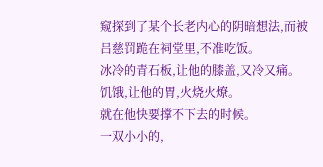窥探到了某个长老内心的阴暗想法,而被吕慈罚跪在祠堂里,不准吃饭。
冰冷的青石板,让他的膝盖,又冷又痛。
饥饿,让他的胃,火烧火燎。
就在他快要撑不下去的时候。
一双小小的,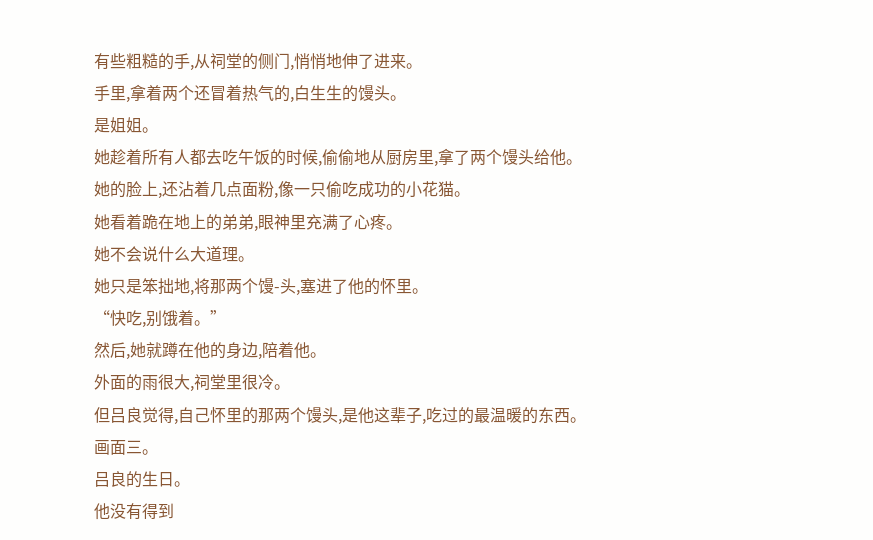有些粗糙的手,从祠堂的侧门,悄悄地伸了进来。
手里,拿着两个还冒着热气的,白生生的馒头。
是姐姐。
她趁着所有人都去吃午饭的时候,偷偷地从厨房里,拿了两个馒头给他。
她的脸上,还沾着几点面粉,像一只偷吃成功的小花猫。
她看着跪在地上的弟弟,眼神里充满了心疼。
她不会说什么大道理。
她只是笨拙地,将那两个馒-头,塞进了他的怀里。
“快吃,别饿着。”
然后,她就蹲在他的身边,陪着他。
外面的雨很大,祠堂里很冷。
但吕良觉得,自己怀里的那两个馒头,是他这辈子,吃过的最温暖的东西。
画面三。
吕良的生日。
他没有得到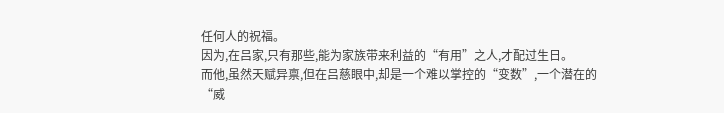任何人的祝福。
因为,在吕家,只有那些,能为家族带来利益的“有用”之人,才配过生日。
而他,虽然天赋异禀,但在吕慈眼中,却是一个难以掌控的“变数”,一个潜在的“威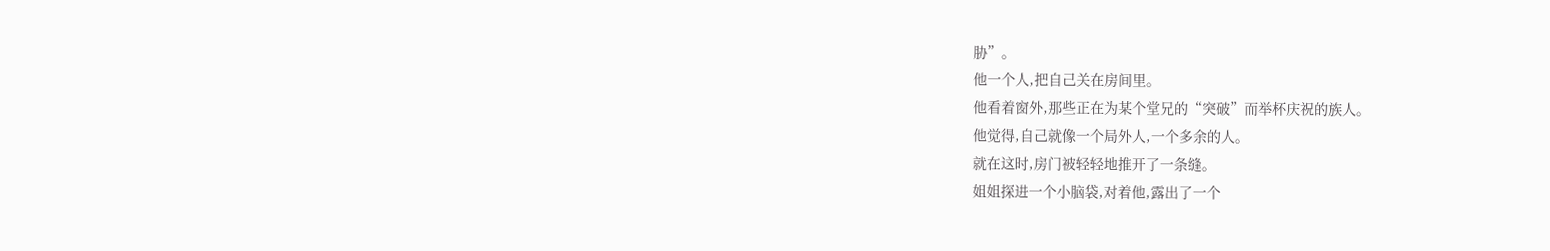胁”。
他一个人,把自己关在房间里。
他看着窗外,那些正在为某个堂兄的“突破”而举杯庆祝的族人。
他觉得,自己就像一个局外人,一个多余的人。
就在这时,房门被轻轻地推开了一条缝。
姐姐探进一个小脑袋,对着他,露出了一个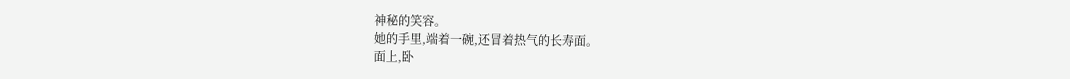神秘的笑容。
她的手里,端着一碗,还冒着热气的长寿面。
面上,卧